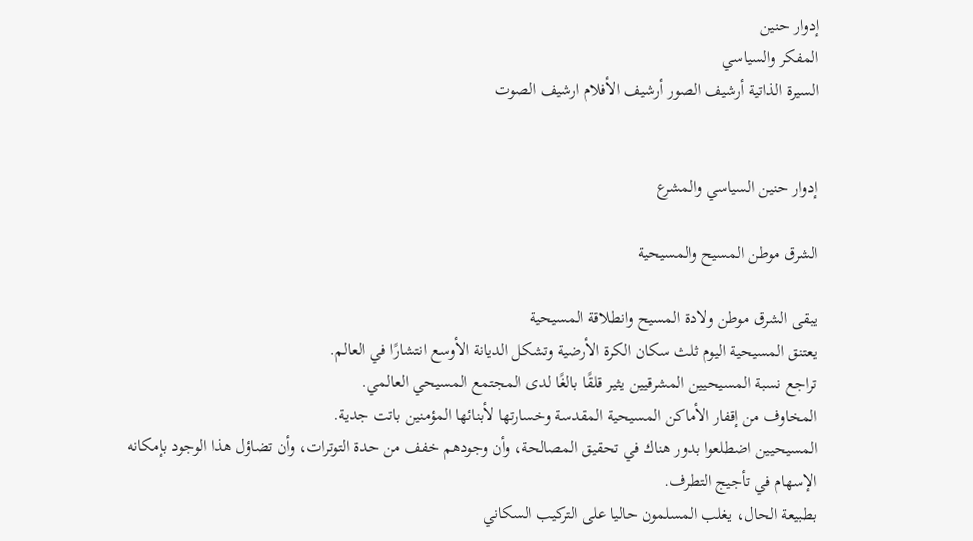إدوار حنين
المفكر والسياسي
السيرة الذاتية أرشيف الصور أرشيف الأفلام ارشيف الصوت


إدوار حنين السياسي والمشرع

الشرق موطن المسيح والمسيحية

يبقى الشرق موطن ولادة المسيح وانطلاقة المسيحية
يعتنق المسيحية اليوم ثلث سكان الكرة الأرضية وتشكل الديانة الأوسع انتشارًا في العالم.
تراجع نسبة المسيحيين المشرقيين يثير قلقًا بالغًا لدى المجتمع المسيحي العالمي.
المخاوف من إقفار الأماكن المسيحية المقدسة وخسارتها لأبنائها المؤمنين باتت جدية.
المسيحيين اضطلعوا بدور هناك في تحقيق المصالحة، وأن وجودهم خفف من حدة التوترات، وأن تضاؤل هذا الوجود بإمكانه الإسهام في تأجيج التطرف.
بطبيعة الحال، يغلب المسلمون حاليا على التركيب السكاني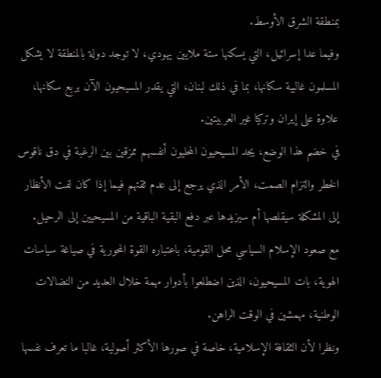بمنطقة الشرق الأوسط.
وفيما عدا إسرائيل، التي يسكنها ستة ملايين يهودي، لا توجد دولة بالمنطقة لا يشكل المسلمون غالبية سكانها، بما في ذلك لبنان، التي يقدر المسيحيون الآن بربع سكانها، علاوة على إيران وتركيا غير العربيتين.
في خضم هذا الوضع، يجد المسيحيون المحليون أنفسهم ممزقين بين الرغبة في دق ناقوس الخطر والتزام الصمت، الأمر الذي يرجع إلى عدم ثقتهم فيما إذا كان لفت الأنظار إلى المشكلة سيقلصها أم سيزيدها عبر دفع البقية الباقية من المسيحيين إلى الرحيل.
مع صعود الإسلام السياسي محل القومية، باعتباره القوة المحورية في صياغة سياسات الهوية، بات المسيحيون، الذين اضطلعوا بأدوار مهمة خلال العديد من النضالات الوطنية، مهمشين في الوقت الراهن.
ونظرا لأن الثقافة الإسلامية، خاصة في صورها الأكثر أصولية، غالبا ما تعرف نفسها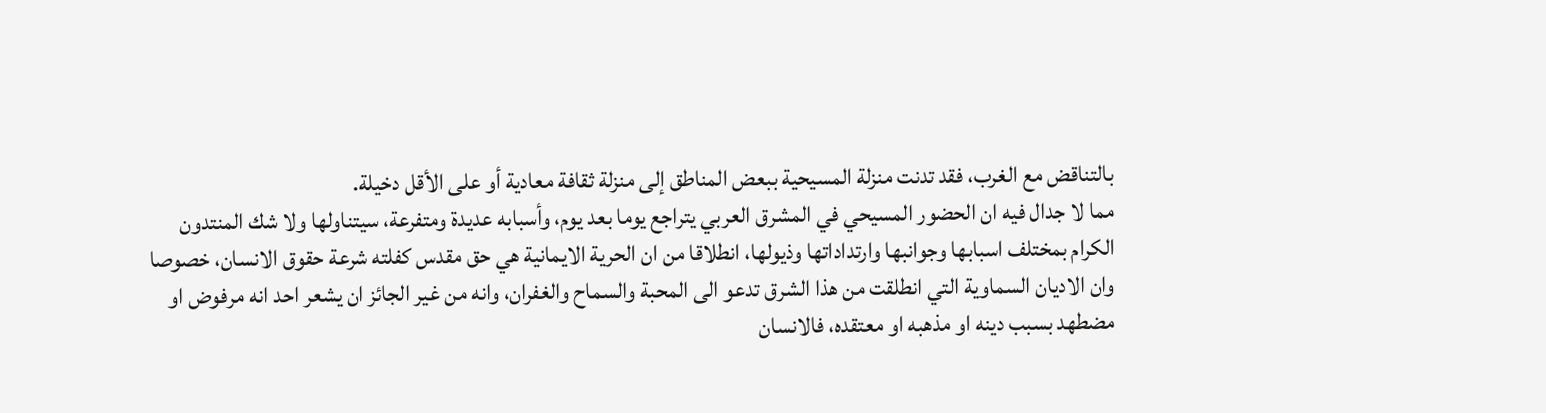بالتناقض مع الغرب، فقد تدنت منزلة المسيحية ببعض المناطق إلى منزلة ثقافة معادية أو على الأقل دخيلة.
مما لا جدال فيه ان الحضور المسيحي في المشرق العربي يتراجع يوما بعد يوم، وأسبابه عديدة ومتفرعة، سيتناولها ولا شك المنتدون الكرام بمختلف اسبابها وجوانبها وارتداداتها وذيولها، انطلاقا من ان الحرية الايمانية هي حق مقدس كفلته شرعة حقوق الانسان، خصوصا وان الاديان السماوية التي انطلقت من هذا الشرق تدعو الى المحبة والسماح والغفران، وانه من غير الجائز ان يشعر احد انه مرفوض او مضطهد بسبب دينه او مذهبه او معتقده، فالانسان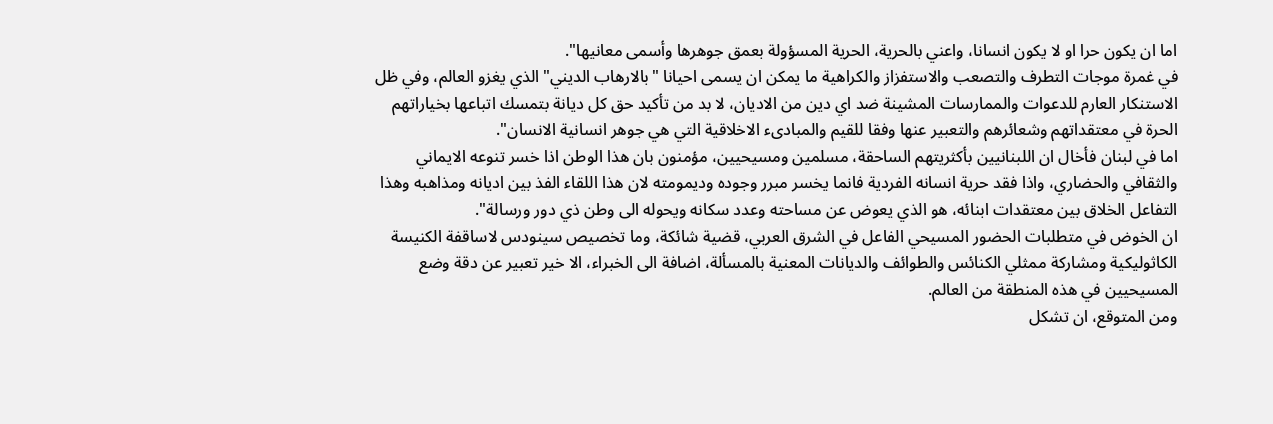اما ان يكون حرا او لا يكون انسانا، واعني بالحرية، الحرية المسؤولة بعمق جوهرها وأسمى معانيها".
في غمرة موجات التطرف والتصعب والاستفزاز والكراهية ما يمكن ان يسمى احيانا "بالارهاب الديني" الذي يغزو العالم، وفي ظل الاستنكار العارم للدعوات والممارسات المشينة ضد اي دين من الاديان، لا بد من تأكيد حق كل ديانة بتمسك اتباعها بخياراتهم الحرة في معتقداتهم وشعائرهم والتعبير عنها وفقا للقيم والمبادىء الاخلاقية التي هي جوهر انسانية الانسان".
اما في لبنان فأخال ان اللبنانيين بأكثريتهم الساحقة، مسلمين ومسيحيين، مؤمنون بان هذا الوطن اذا خسر تنوعه الايماني والثقافي والحضاري، واذا فقد حرية انسانه الفردية فانما يخسر مبرر وجوده وديمومته لان هذا اللقاء الفذ بين اديانه ومذاهبه وهذا التفاعل الخلاق بين معتقدات ابنائه، هو الذي يعوض عن مساحته وعدد سكانه ويحوله الى وطن ذي دور ورسالة".
ان الخوض في متطلبات الحضور المسيحي الفاعل في الشرق العربي، قضية شائكة، وما تخصيص سينودس لاساقفة الكنيسة الكاثوليكية ومشاركة ممثلي الكنائس والطوائف والديانات المعنية بالمسألة، اضافة الى الخبراء، الا خير تعبير عن دقة وضع المسيحيين في هذه المنطقة من العالم.
ومن المتوقع، ان تشكل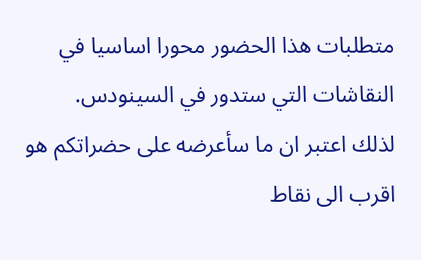متطلبات هذا الحضور محورا اساسيا في النقاشات التي ستدور في السينودس.
لذلك اعتبر ان ما سأعرضه على حضراتكم هو اقرب الى نقاط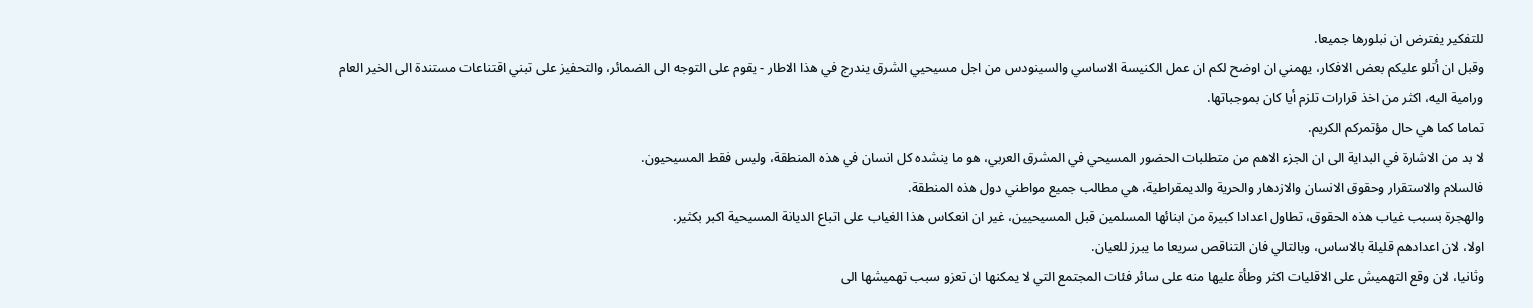للتفكير يفترض ان نبلورها جميعا.
وقبل ان أتلو عليكم بعض الافكار، يهمني ان اوضح لكم ان عمل الكنيسة الاساسي والسينودس من اجل مسيحيي الشرق يندرج في هذا الاطار - يقوم على التوجه الى الضمائر، والتحفيز على تبني اقتناعات مستندة الى الخير العام ورامية اليه، اكثر من اخذ قرارات تلزم أيا كان بموجباتها.
تماما كما هي حال مؤتمركم الكريم.
لا بد من الاشارة في البداية الى ان الجزء الاهم من متطلبات الحضور المسيحي في المشرق العربي، هو ما ينشده كل انسان في هذه المنطقة، وليس فقط المسيحيون.
فالسلام والاستقرار وحقوق الانسان والازدهار والحرية والديمقراطية، هي مطالب جميع مواطني دول هذه المنطقة.
والهجرة بسبب غياب هذه الحقوق، تطاول اعدادا كبيرة من ابنائها المسلمين قبل المسيحيين، غير ان انعكاس هذا الغياب على اتباع الديانة المسيحية اكبر بكثير.
اولا، لان اعدادهم قليلة بالاساس، وبالتالي فان التناقص سريعا ما يبرز للعيان.
وثانيا، لان وقع التهميش على الاقليات اكثر وطأة عليها منه على سائر فئات المجتمع التي لا يمكنها ان تعزو سبب تهميشها الى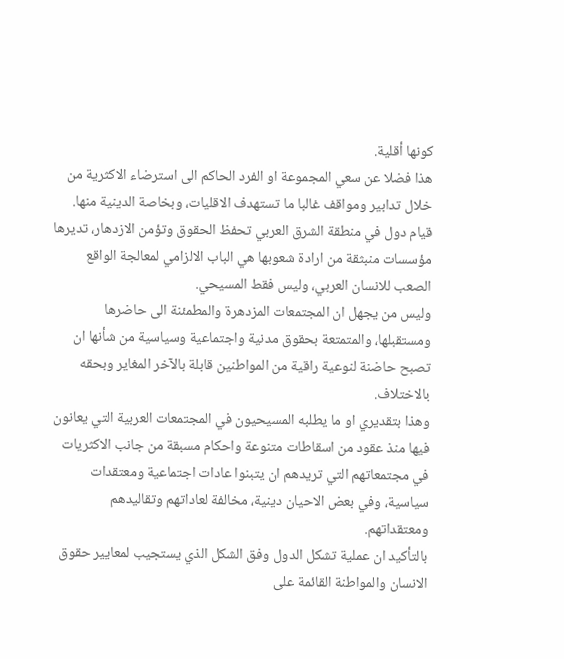كونها أقلية.
هذا فضلا عن سعي المجموعة او الفرد الحاكم الى استرضاء الاكثرية من خلال تدابير ومواقف غالبا ما تستهدف الاقليات، وبخاصة الدينية منها.
قيام دول في منطقة الشرق العربي تحفظ الحقوق وتؤمن الازدهار، تديرها مؤسسات منبثقة من ارادة شعوبها هي الباب الالزامي لمعالجة الواقع الصعب للانسان العربي، وليس فقط المسيحي.
وليس من يجهل ان المجتمعات المزدهرة والمطمئنة الى حاضرها ومستقبلها، والمتمتعة بحقوق مدنية واجتماعية وسياسية من شأنها ان تصبح حاضنة لنوعية راقية من المواطنين قابلة بالآخر المغاير وبحقه بالاختلاف.
وهذا بتقديري او ما يطلبه المسيحيون في المجتمعات العربية التي يعانون فيها منذ عقود من اسقاطات متنوعة واحكام مسبقة من جانب الاكثريات في مجتمعاتهم التي تريدهم ان يتبنوا عادات اجتماعية ومعتقدات سياسية، وفي بعض الاحيان دينية، مخالفة لعاداتهم وتقاليدهم ومعتقداتهم.
بالتأكيد ان عملية تشكل الدول وفق الشكل الذي يستجيب لمعايير حقوق الانسان والمواطنة القائمة على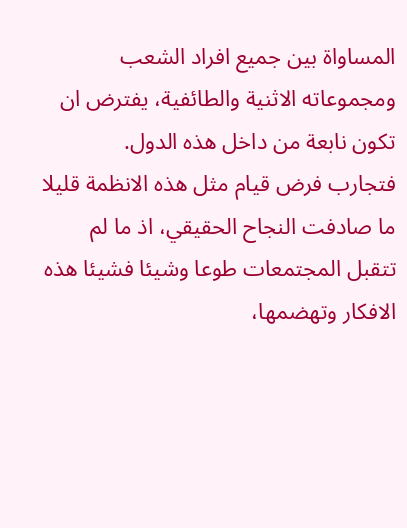المساواة بين جميع افراد الشعب ومجموعاته الاثنية والطائفية، يفترض ان تكون نابعة من داخل هذه الدول.
فتجارب فرض قيام مثل هذه الانظمة قليلا ما صادفت النجاح الحقيقي، اذ ما لم تتقبل المجتمعات طوعا وشيئا فشيئا هذه الافكار وتهضمها،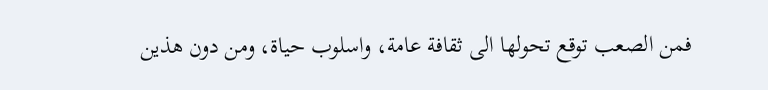فمن الصعب توقع تحولها الى ثقافة عامة، واسلوب حياة، ومن دون هذين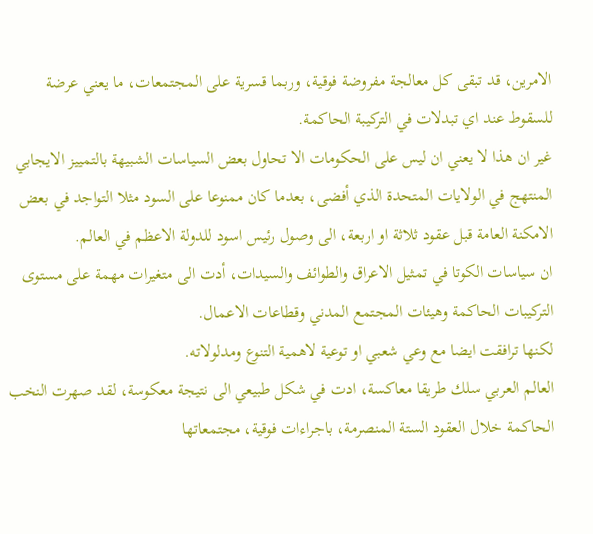الامرين، قد تبقى كل معالجة مفروضة فوقية، وربما قسرية على المجتمعات، ما يعني عرضة للسقوط عند اي تبدلات في التركيبة الحاكمة.
غير ان هذا لا يعني ان ليس على الحكومات الا تحاول بعض السياسات الشبيهة بالتمييز الايجابي المنتهج في الولايات المتحدة الذي أفضى، بعدما كان ممنوعا على السود مثلا التواجد في بعض الامكنة العامة قبل عقود ثلاثة او اربعة، الى وصول رئيس اسود للدولة الاعظم في العالم.
ان سياسات الكوتا في تمثيل الاعراق والطوائف والسيدات، أدت الى متغيرات مهمة على مستوى التركيبات الحاكمة وهيئات المجتمع المدني وقطاعات الاعمال.
لكنها ترافقت ايضا مع وعي شعبي او توعية لاهمية التنوع ومدلولاته.
العالم العربي سلك طريقا معاكسة، ادت في شكل طبيعي الى نتيجة معكوسة، لقد صهرت النخب الحاكمة خلال العقود الستة المنصرمة، باجراءات فوقية، مجتمعاتها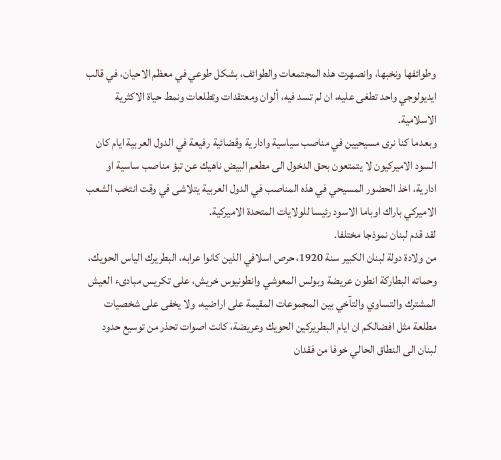وطوائفها ونخبها، وانصهرت هذه المجتمعات والطوائف، بشكل طوعي في معظم الاحيان، في قالب ايديولوجي واحد تطغى عليه، ان لم تسد فيه، ألوان ومعتقدات وتطلعات ونمط حياة الاكثرية الاسلامية.
وبعدما كنا نرى مسيحيين في مناصب سياسية وادارية وقضائية رفيعة في الدول العربية ايام كان السود الاميركيون لا يتمتعون بحق الدخول الى مطعم البيض ناهيك عن تبؤ مناصب ساسية او ادارية، اخذ الحضور المسيحي في هذه المناصب في الدول العربية يتلاشى في وقت انتخب الشعب الاميركي باراك اوباما الاسود رئيسا للولايات المتحدة الاميركية.
لقد قدم لبنان نموذجا مختلفا.
من ولادة دولة لبنان الكبير سنة 1920، حرص اسلافي الذين كانوا عرابه، البطريرك الياس الحويك، وحماته البطاركة انطون عريضة وبولس المعوشي وانطونيوس خريش، على تكريس مبادىء العيش المشترك والتساوي والتآخي بين المجموعات المقيمة على اراضيه، ولا يخفى على شخصيات مطلعة مثل افضالكم ان ايام البطريركين الحويك وعريضة، كانت اصوات تحذر من توسيع حدود لبنان الى النطاق الحالي خوفا من فقدان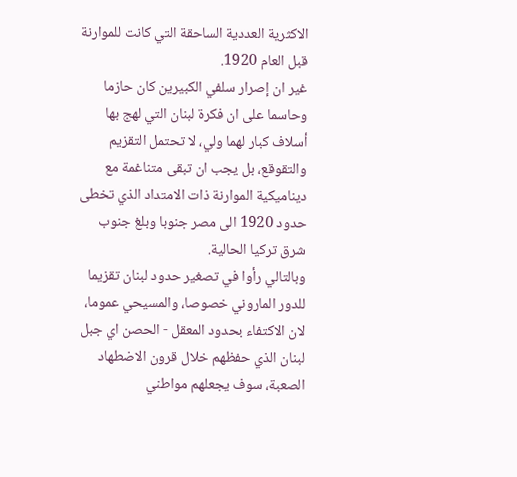الاكثرية العددية الساحقة التي كانت للموارنة قبل العام 1920.
غير ان إصرار سلفي الكبيرين كان حازما وحاسما على ان فكرة لبنان التي لهج بها أسلاف كبار لهما ولي، لا تحتمل التقزيم والتقوقع، بل يجب ان تبقى متناغمة مع ديناميكية الموارنة ذات الامتداد الذي تخطى حدود 1920 الى مصر جنوبا وبلغ جنوب شرق تركيا الحالية.
وبالتالي رأوا في تصغير حدود لبنان تقزيما للدور الماروني خصوصا، والمسيحي عموما، لان الاكتفاء بحدود المعقل - الحصن اي جبل لبنان الذي حفظهم خلال قرون الاضطهاد الصعبة، سوف يجعلهم مواطني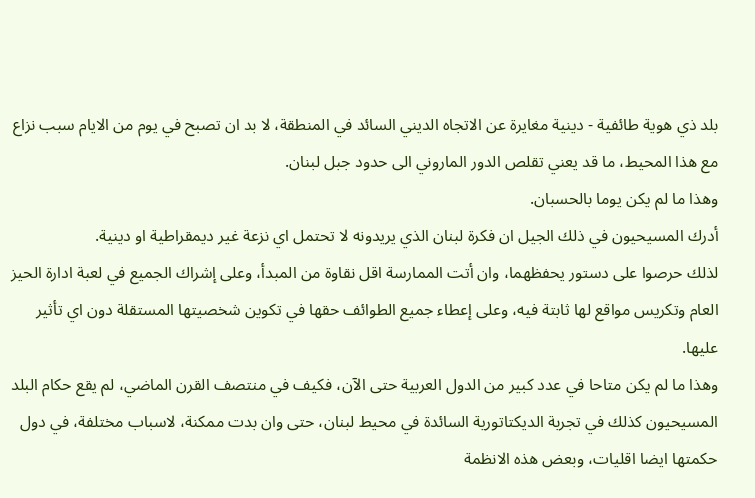بلد ذي هوية طائفية - دينية مغايرة عن الاتجاه الديني السائد في المنطقة، لا بد ان تصبح في يوم من الايام سبب نزاع مع هذا المحيط، ما قد يعني تقلص الدور الماروني الى حدود جبل لبنان.
وهذا ما لم يكن يوما بالحسبان.
أدرك المسيحيون في ذلك الجيل ان فكرة لبنان الذي يريدونه لا تحتمل اي نزعة غير ديمقراطية او دينية.
لذلك حرصوا على دستور يحفظهما، وان أتت الممارسة اقل نقاوة من المبدأ، وعلى إشراك الجميع في لعبة ادارة الحيز العام وتكريس مواقع لها ثابتة فيه، وعلى إعطاء جميع الطوائف حقها في تكوين شخصيتها المستقلة دون اي تأثير عليها.
وهذا ما لم يكن متاحا في عدد كبير من الدول العربية حتى الآن، فكيف في منتصف القرن الماضي، لم يقع حكام البلد المسيحيون كذلك في تجربة الديكتاتورية السائدة في محيط لبنان، حتى وان بدت ممكنة، لاسباب مختلفة، في دول حكمتها ايضا اقليات، وبعض هذه الانظمة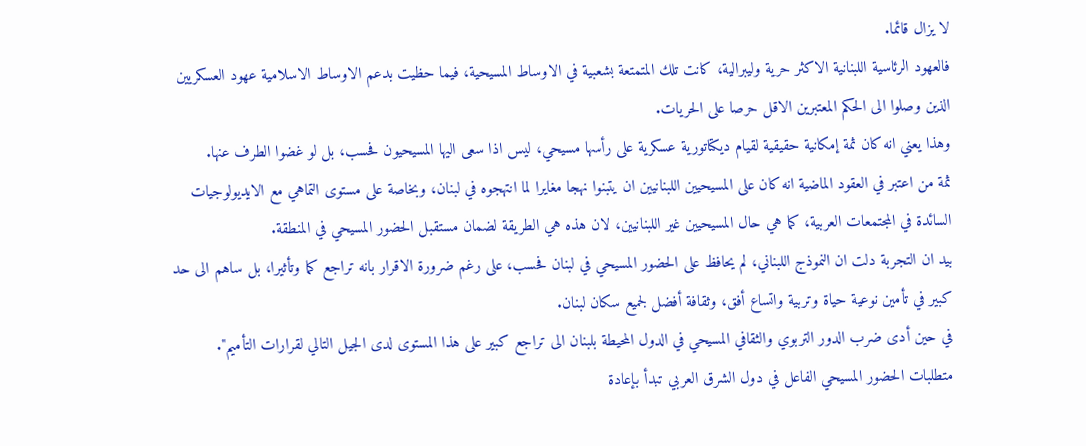لا يزال قائما.
فالعهود الرئاسية اللبنانية الاكثر حرية وليبرالية، كانت تلك المتمتعة بشعبية في الاوساط المسيحية، فيما حظيت بدعم الاوساط الاسلامية عهود العسكريين الذين وصلوا الى الحكم المعتبرين الاقل حرصا على الحريات.
وهذا يعني انه كان ثمة إمكانية حقيقية لقيام ديكتاتورية عسكرية على رأسها مسيحي، ليس اذا سعى اليها المسيحيون فحسب، بل لو غضوا الطرف عنها.
ثمة من اعتبر في العقود الماضية انه كان على المسيحيين اللبنانيين ان يتبنوا نهجا مغايرا لما انتهجوه في لبنان، وبخاصة على مستوى التماهي مع الايديولوجيات السائدة في المجتمعات العربية، كما هي حال المسيحيين غير اللبنانيين، لان هذه هي الطريقة لضمان مستقبل الحضور المسيحي في المنطقة.
بيد ان التجربة دلت ان النموذج اللبناني، لم يحافظ على الحضور المسيحي في لبنان فحسب، على رغم ضرورة الاقرار بانه تراجع كما وتأثيرا، بل ساهم الى حد كبير في تأمين نوعية حياة وتربية واتساع أفق، وثقافة أفضل لجميع سكان لبنان.
في حين أدى ضرب الدور التربوي والثقافي المسيحي في الدول المحيطة بلبنان الى تراجع كبير على هذا المستوى لدى الجيل التالي لقرارات التأميم".
متطلبات الحضور المسيحي الفاعل في دول الشرق العربي تبدأ بإعادة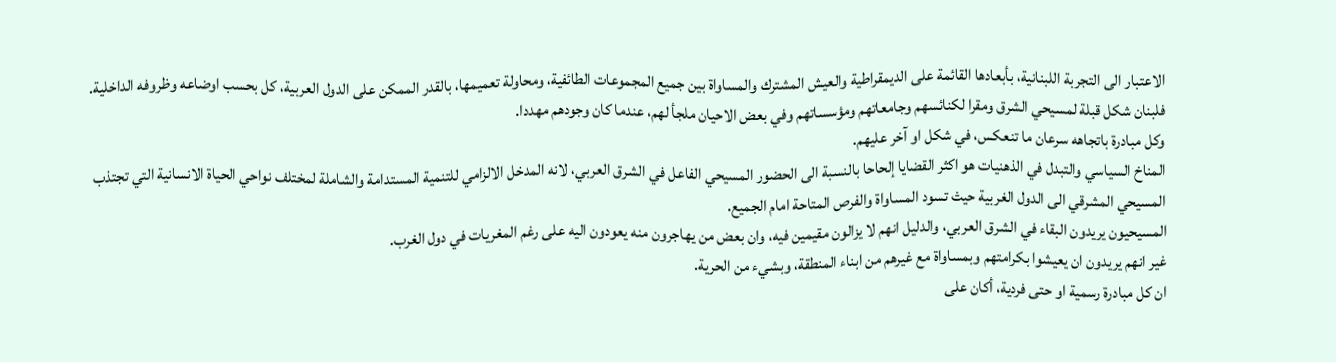الاعتبار الى التجربة اللبنانية، بأبعادها القائمة على الديمقراطية والعيش المشترك والمساواة بين جميع المجموعات الطائفية، ومحاولة تعميمها، بالقدر الممكن على الدول العربية، كل بحسب اوضاعه وظروفه الداخلية.
فلبنان شكل قبلة لمسيحي الشرق ومقرا لكنائسهم وجامعاتهم ومؤسساتهم وفي بعض الاحيان ملجأ لهم، عندما كان وجودهم مهددا.
وكل مبادرة باتجاهه سرعان ما تنعكس، في شكل او آخر عليهم.
المناخ السياسي والتبدل في الذهنيات هو اكثر القضايا إلحاحا بالنسبة الى الحضور المسيحي الفاعل في الشرق العربي، لانه المدخل الالزامي للتنمية المستدامة والشاملة لمختلف نواحي الحياة الانسانية التي تجتذب المسيحي المشرقي الى الدول الغربية حيث تسود المساواة والفرص المتاحة امام الجميع.
المسيحيون يريدون البقاء في الشرق العربي، والدليل انهم لا يزالون مقيمين فيه، وان بعض من يهاجرون منه يعودون اليه على رغم المغريات في دول الغرب.
غير انهم يريدون ان يعيشوا بكرامتهم وبمساواة مع غيرهم من ابناء المنطقة، وبشيء من الحرية.
ان كل مبادرة رسمية او حتى فردية، أكان على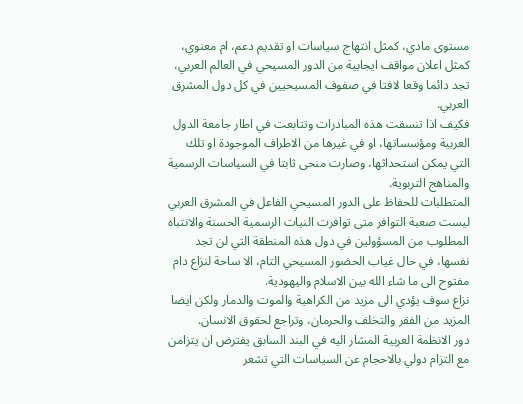مستوى مادي، كمثل انتهاج سياسات او تقديم دعم، ام معنوي، كمثل اعلان مواقف ايجابية من الدور المسيحي في العالم العربي، تجد دائما وقعا لافتا في صفوف المسيحيين في كل دول المشرق العربي.
فكيف اذا تنسقت هذه المبادرات وتتابعت في اطار جامعة الدول العربية ومؤسساتها، او في غيرها من الاطراف الموجودة او تلك التي يمكن استحداثها، وصارت منحى ثابتا في السياسات الرسمية والمناهج التربوية.
المتطلبات للحفاظ على الدور المسيحي الفاعل في المشرق العربي ليست صعبة التوافر متى توافرت النيات الرسمية الحسنة والانتباه المطلوب من المسؤولين في دول هذه المنطقة التي لن تجد نفسها، في حال غياب الحضور المسيحي التام، الا ساحة لنزاع دام مفتوح الى ما شاء الله بين الاسلام واليهودية.
نزاع سوف يؤدي الى مزيد من الكراهية والموت والدمار ولكن ايضا المزيد من الفقر والتخلف والحرمان، وتراجع لحقوق الانسان.
دور الانظمة العربية المشار اليه في البند السابق يفترض ان يتزامن مع التزام دولي بالاحجام عن السياسات التي تشعر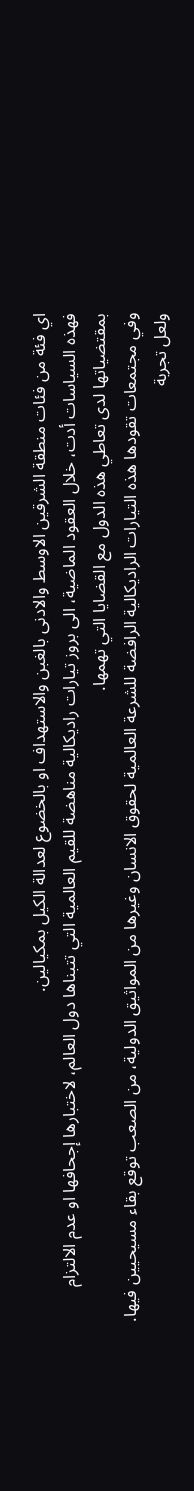اي فئة من فئات منطقة الشرقين الاوسط والادنى بالغبن والاستهداف او بالخضوع لعدالة الكيل بمكيالين.
فهذه السياسات أدت، خلال العقود الماضية، الى بروز تيارات راديكالية مناهضة للقيم العالمية التي تتبناها دول العالم، لاختبارها إجحافها او عدم الالتزام بمقتضياتها لدى تعاطي هذه الدول مع القضايا التي تهمها.
وفي مجتمعات تقودها هذه التيارات الراديكالية الرافضة للشرعة العالمية لحقوق الانسان وغيرها من المواثيق الدولية، من الصعب توقع بقاء مسيحيين فيها.
ولعل تجربة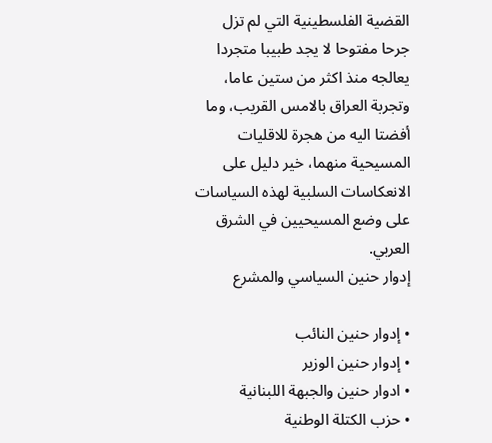القضية الفلسطينية التي لم تزل جرحا مفتوحا لا يجد طبيبا متجردا يعالجه منذ اكثر من ستين عاما، وتجربة العراق بالامس القريب، وما أفضتا اليه من هجرة للاقليات المسيحية منهما، خير دليل على الانعكاسات السلبية لهذه السياسات على وضع المسيحيين في الشرق العربي.
إدوار حنين السياسي والمشرع

• إدوار حنين النائب
• إدوار حنين الوزير
• ادوار حنين والجبهة اللبنانية
• حزب الكتلة الوطنية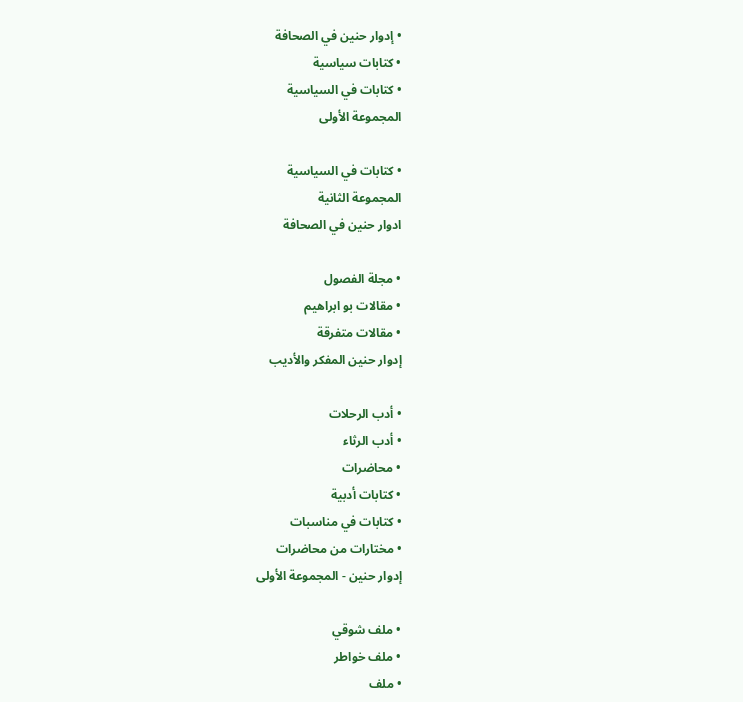• إدوار حنين في الصحافة
• كتابات سياسية
• كتابات في السياسية
المجموعة الأولى

• كتابات في السياسية
المجموعة الثانية
ادوار حنين في الصحافة

• مجلة الفصول
• مقالات بو ابراهيم
• مقالات متفرقة
إدوار حنين المفكر والأديب

• أدب الرحلات
• أدب الرثاء
• محاضرات
• كتابات أدبية
• كتابات في مناسبات
• مختارات من محاضرات
إدوار حنين - المجموعة الأولى

• ملف شوقي
• ملف خواطر
• ملف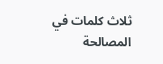ثلاث كلمات في المصالحة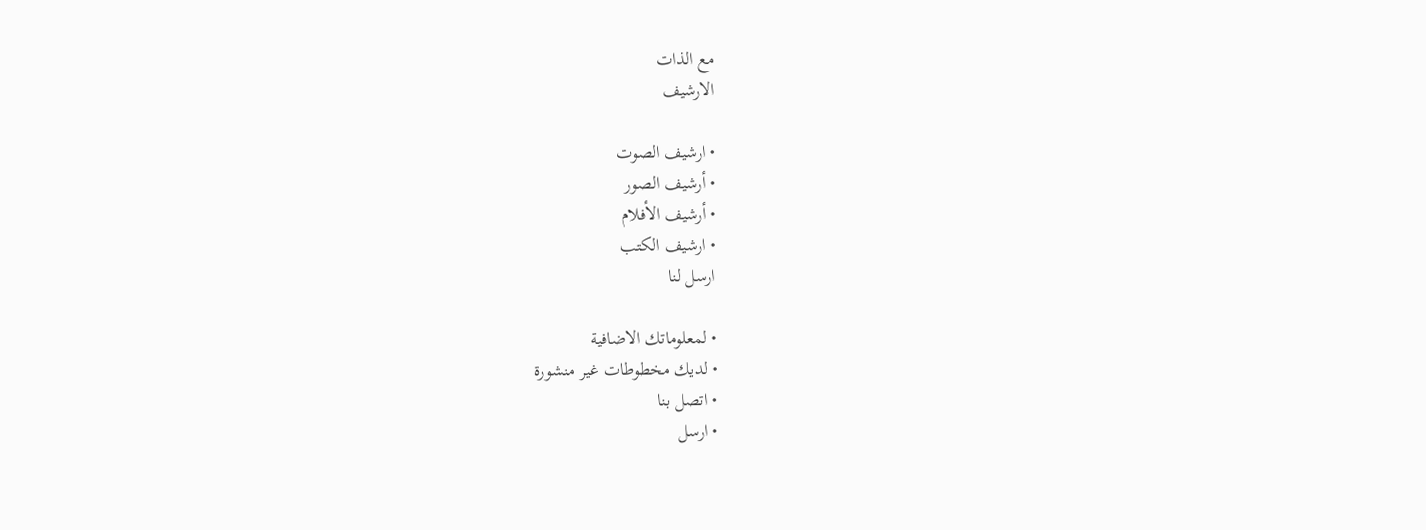مع الذات
الارشيف

• ارشيف الصوت
• أرشيف الصور
• أرشيف الأفلام
• ارشيف الكتب
ارسل لنا

• لمعلوماتك الاضافية
• لديك مخطوطات غير منشورة
• اتصل بنا
• ارسل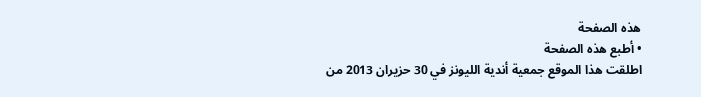هذه الصفحة
• أطبع هذه الصفحة
اطلقت هذا الموقع جمعية أندية الليونز في 30 حزيران 2013 من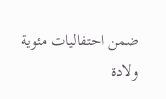ضمن احتفاليات مئوية ولادة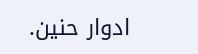ادوار حنين.